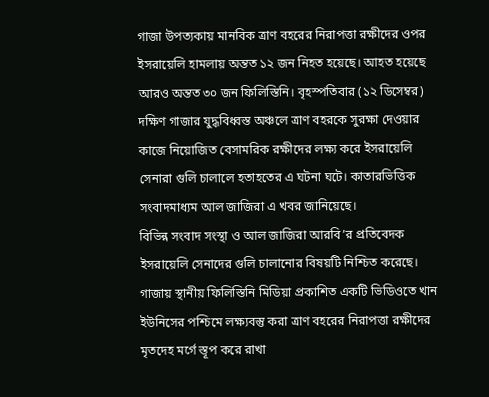গাজা উপত্যকায় মানবিক ত্রাণ বহরের নিরাপত্তা রক্ষীদের ওপর ইসরায়েলি হামলায় অন্তত ১২ জন নিহত হয়েছে। আহত হয়েছে আরও অন্তত ৩০ জন ফিলিস্তিনি। বৃহস্পতিবার (১২ ডিসেম্বর) দক্ষিণ গাজার যুদ্ধবিধ্বস্ত অঞ্চলে ত্রাণ বহরকে সুরক্ষা দেওয়ার কাজে নিয়োজিত বেসামরিক রক্ষীদের লক্ষ্য করে ইসরায়েলি সেনারা গুলি চালালে হতাহতের এ ঘটনা ঘটে। কাতারভিত্তিক সংবাদমাধ্যম আল জাজিরা এ খবর জানিয়েছে।
বিভিন্ন সংবাদ সংস্থা ও আল জাজিরা আরবি’র প্রতিবেদক ইসরায়েলি সেনাদের গুলি চালানোর বিষয়টি নিশ্চিত করেছে।
গাজায় স্থানীয় ফিলিস্তিনি মিডিয়া প্রকাশিত একটি ভিডিওতে খান ইউনিসের পশ্চিমে লক্ষ্যবস্তু করা ত্রাণ বহরের নিরাপত্তা রক্ষীদের মৃতদেহ মর্গে স্তূপ করে রাখা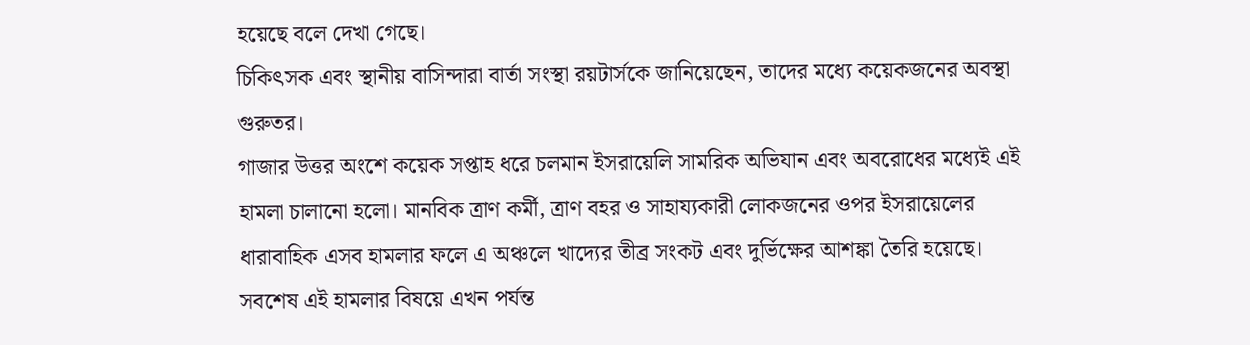হয়েছে বলে দেখা গেছে।
চিকিৎসক এবং স্থানীয় বাসিন্দারা বার্তা সংস্থা রয়টার্সকে জানিয়েছেন, তাদের মধ্যে কয়েকজনের অবস্থা গুরুতর।
গাজার উত্তর অংশে কয়েক সপ্তাহ ধরে চলমান ইসরায়েলি সামরিক অভিযান এবং অবরোধের মধ্যেই এই হামলা চালানো হলো। মানবিক ত্রাণ কর্মী, ত্রাণ বহর ও সাহায্যকারী লোকজনের ওপর ইসরায়েলের ধারাবাহিক এসব হামলার ফলে এ অঞ্চলে খাদ্যের তীব্র সংকট এবং দুর্ভিক্ষের আশঙ্কা তৈরি হয়েছে।
সবশেষ এই হামলার বিষয়ে এখন পর্যন্ত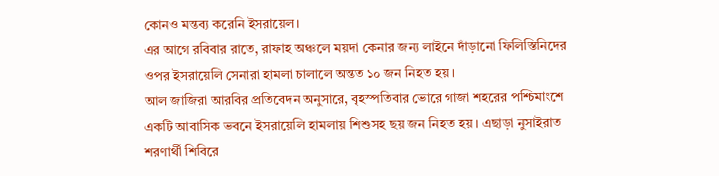কোনও মন্তব্য করেনি ইসরায়েল।
এর আগে রবিবার রাতে, রাফাহ অঞ্চলে ময়দা কেনার জন্য লাইনে দাঁড়ানো ফিলিস্তিনিদের ওপর ইসরায়েলি সেনারা হামলা চালালে অন্তত ১০ জন নিহত হয়।
আল জাজিরা আরবির প্রতিবেদন অনুসারে, বৃহস্পতিবার ভোরে গাজা শহরের পশ্চিমাংশে একটি আবাসিক ভবনে ইসরায়েলি হামলায় শিশুসহ ছয় জন নিহত হয়। এছাড়া নুসাইরাত শরণার্থী শিবিরে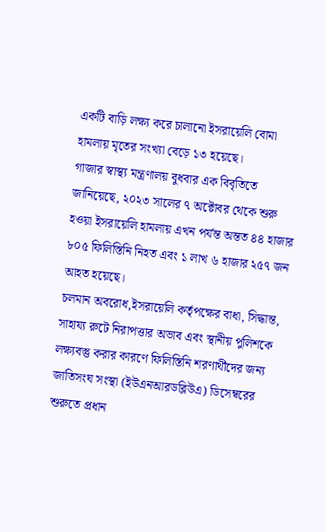একটি বাড়ি লক্ষ্য করে চালানো ইসরায়েলি বোমা হামলায় মৃতের সংখ্যা বেড়ে ১৩ হয়েছে।
গাজার স্বাস্থ্য মন্ত্রণালয় বুধবার এক বিবৃতিতে জানিয়েছে, ২০২৩ সালের ৭ অক্টোবর থেকে শুরু হওয়া ইসরায়েলি হামলায় এখন পর্যন্ত অন্তত ৪৪ হাজার ৮০৫ ফিলিস্তিনি নিহত এবং ১ লাখ ৬ হাজার ২৫৭ জন আহত হয়েছে।
চলমান অবরোধ,ইসরায়েলি কর্তৃপক্ষের বাধা, সিদ্ধান্ত, সাহায্য রুটে নিরাপত্তার অভাব এবং স্থানীয় পুলিশকে লক্ষ্যবস্তু করার কারণে ফিলিস্তিনি শরণার্থীদের জন্য জাতিসংঘ সংস্থা (ইউএনআরডব্লিউএ) ডিসেম্বরের শুরুতে প্রধান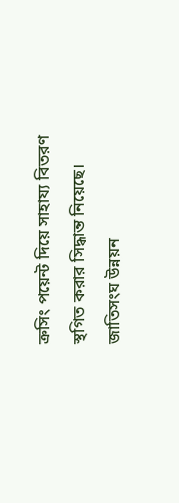ক্রসিং পয়েন্ট দিয়ে সাহায্য বিতরণ স্থগিত করার সিদ্ধান্ত নিয়েছে।
জাতিসংঘ উন্নয়ন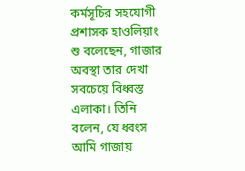কর্মসূচির সহযোগী প্রশাসক হাওলিয়াং শু বলেছেন, গাজার অবস্থা তার দেখা সবচেয়ে বিধ্বস্ত এলাকা। তিনি বলেন, যে ধ্বংস আমি গাজায়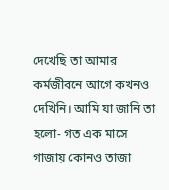দেখেছি তা আমার কর্মজীবনে আগে কখনও দেখিনি। আমি যা জানি তা হলো- গত এক মাসে গাজায় কোনও তাজা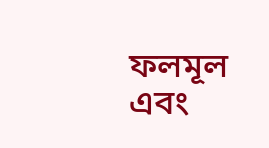ফলমূল এবং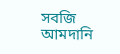সবজি আমদানি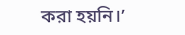করা হয়নি।’